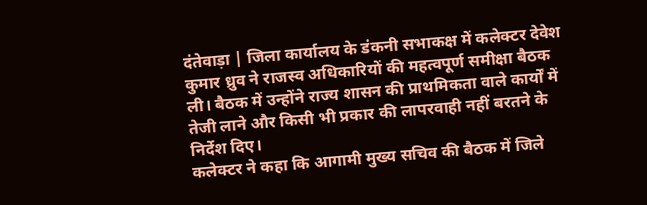दंतेवाड़ा | जिला कार्यालय के डंकनी सभाकक्ष में कलेक्टर देवेश कुमार ध्रुव ने राजस्व अधिकारियों की महत्वपूर्ण समीक्षा बैठक ली। बैठक में उन्होंने राज्य शासन की प्राथमिकता वाले कार्यों में तेजी लाने और किसी भी प्रकार की लापरवाही नहीं बरतने के निर्देश दिए।
कलेक्टर ने कहा कि आगामी मुख्य सचिव की बैठक में जिले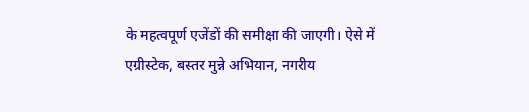के महत्वपूर्ण एजेंडों की समीक्षा की जाएगी। ऐसे में एग्रीस्टेक, बस्तर मुन्ने अभियान, नगरीय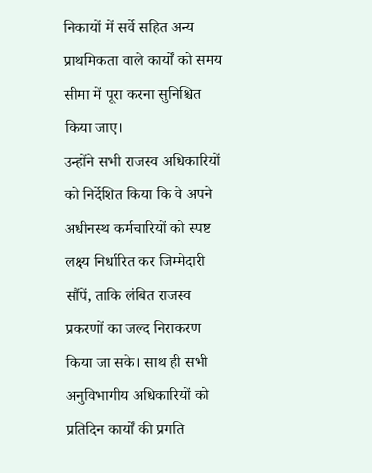निकायों में सर्वे सहित अन्य प्राथमिकता वाले कार्यों को समय सीमा में पूरा करना सुनिश्चित किया जाए।
उन्होंने सभी राजस्व अधिकारियों को निर्देशित किया कि वे अपने अधीनस्थ कर्मचारियों को स्पष्ट लक्ष्य निर्धारित कर जिम्मेदारी सौंपें, ताकि लंबित राजस्व प्रकरणों का जल्द निराकरण किया जा सके। साथ ही सभी अनुविभागीय अधिकारियों को प्रतिदिन कार्यों की प्रगति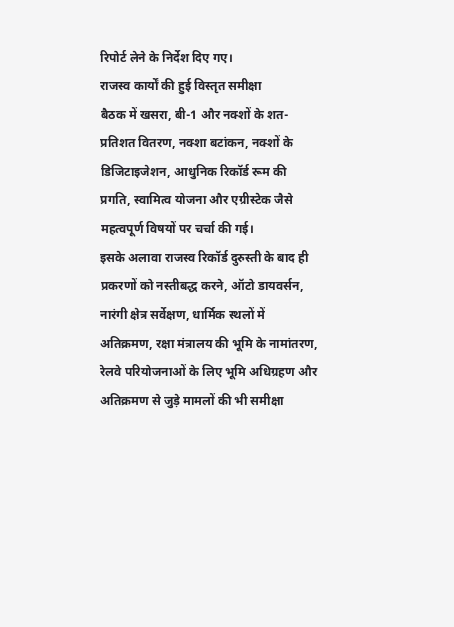रिपोर्ट लेने के निर्देश दिए गए।
राजस्व कार्यों की हुई विस्तृत समीक्षा
बैठक में खसरा, बी-1 और नक्शों के शत-प्रतिशत वितरण, नक्शा बटांकन, नक्शों के डिजिटाइजेशन, आधुनिक रिकॉर्ड रूम की प्रगति, स्वामित्व योजना और एग्रीस्टेक जैसे महत्वपूर्ण विषयों पर चर्चा की गई।
इसके अलावा राजस्व रिकॉर्ड दुरुस्ती के बाद ही प्रकरणों को नस्तीबद्ध करने, ऑटो डायवर्सन, नारंगी क्षेत्र सर्वेक्षण, धार्मिक स्थलों में अतिक्रमण, रक्षा मंत्रालय की भूमि के नामांतरण, रेलवे परियोजनाओं के लिए भूमि अधिग्रहण और अतिक्रमण से जुड़े मामलों की भी समीक्षा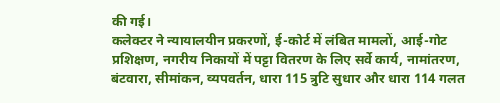की गई।
कलेक्टर ने न्यायालयीन प्रकरणों, ई-कोर्ट में लंबित मामलों, आई-गोट प्रशिक्षण, नगरीय निकायों में पट्टा वितरण के लिए सर्वे कार्य, नामांतरण, बंटवारा, सीमांकन, व्यपवर्तन, धारा 115 त्रुटि सुधार और धारा 114 गलत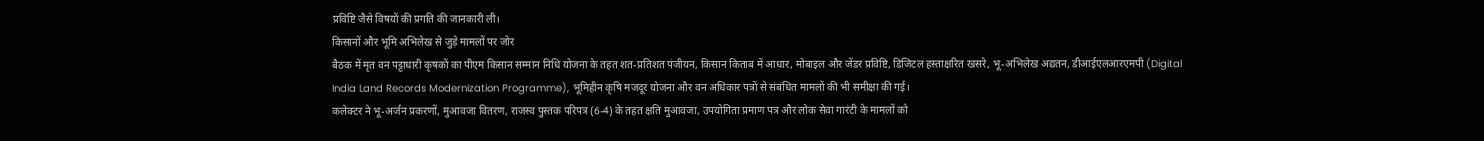प्रविष्टि जैसे विषयों की प्रगति की जानकारी ली।
किसानों और भूमि अभिलेख से जुड़े मामलों पर जोर
बैठक में मृत वन पट्टाधारी कृषकों का पीएम किसान सम्मान निधि योजना के तहत शत-प्रतिशत पंजीयन, किसान किताब में आधार, मोबाइल और जेंडर प्रविष्टि, डिजिटल हस्ताक्षरित खसरे, भू-अभिलेख अद्यतन, डीआईएलआरएमपी (Digital India Land Records Modernization Programme), भूमिहीन कृषि मजदूर योजना और वन अधिकार पत्रों से संबंधित मामलों की भी समीक्षा की गई।
कलेक्टर ने भू-अर्जन प्रकरणों, मुआवजा वितरण, राजस्व पुस्तक परिपत्र (6-4) के तहत क्षति मुआवजा, उपयोगिता प्रमाण पत्र और लोक सेवा गारंटी के मामलों को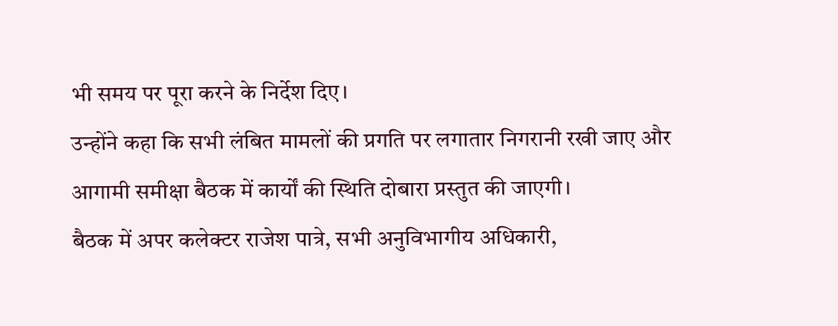भी समय पर पूरा करने के निर्देश दिए।
उन्होंने कहा कि सभी लंबित मामलों की प्रगति पर लगातार निगरानी रखी जाए और आगामी समीक्षा बैठक में कार्यों की स्थिति दोबारा प्रस्तुत की जाएगी।
बैठक में अपर कलेक्टर राजेश पात्रे, सभी अनुविभागीय अधिकारी,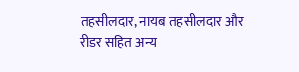तहसीलदार, नायब तहसीलदार और रीडर सहित अन्य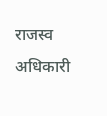राजस्व अधिकारी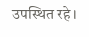उपस्थित रहे।